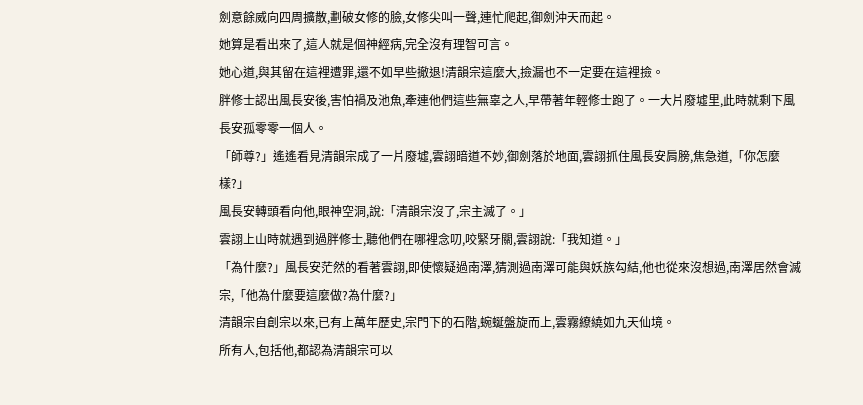劍意餘威向四周擴散,劃破女修的臉,女修尖叫一聲,連忙爬起,御劍沖天而起。
她算是看出來了,這人就是個神經病,完全沒有理智可言。
她心道,與其留在這裡遭罪,還不如早些撤退!清韻宗這麼大,撿漏也不一定要在這裡撿。
胖修士認出風長安後,害怕禍及池魚,牽連他們這些無辜之人,早帶著年輕修士跑了。一大片廢墟里,此時就剩下風長安孤零零一個人。
「師尊?」遙遙看見清韻宗成了一片廢墟,雲詡暗道不妙,御劍落於地面,雲詡抓住風長安肩膀,焦急道,「你怎麼樣?」
風長安轉頭看向他,眼神空洞,說:「清韻宗沒了,宗主滅了。」
雲詡上山時就遇到過胖修士,聽他們在哪裡念叨,咬緊牙關,雲詡說:「我知道。」
「為什麼?」風長安茫然的看著雲詡,即使懷疑過南澤,猜測過南澤可能與妖族勾結,他也從來沒想過,南澤居然會滅宗,「他為什麼要這麼做?為什麼?」
清韻宗自創宗以來,已有上萬年歷史,宗門下的石階,蜿蜒盤旋而上,雲霧繚繞如九天仙境。
所有人,包括他,都認為清韻宗可以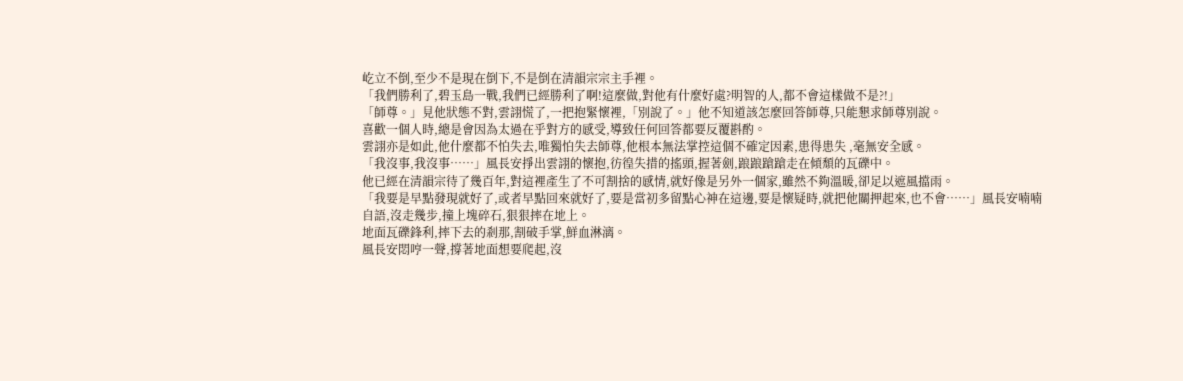屹立不倒,至少不是現在倒下,不是倒在清韻宗宗主手裡。
「我們勝利了,碧玉島一戰,我們已經勝利了啊!這麼做,對他有什麼好處?明智的人,都不會這樣做不是?!」
「師尊。」見他狀態不對,雲詡慌了,一把抱緊懷裡,「別說了。」他不知道該怎麼回答師尊,只能懇求師尊別說。
喜歡一個人時,總是會因為太過在乎對方的感受,導致任何回答都要反覆斟酌。
雲詡亦是如此,他什麼都不怕失去,唯獨怕失去師尊,他根本無法掌控這個不確定因素,患得患失 ,毫無安全感。
「我沒事,我沒事……」風長安掙出雲詡的懷抱,彷徨失措的搖頭,握著劍,踉踉蹌蹌走在傾頹的瓦礫中。
他已經在清韻宗待了幾百年,對這裡產生了不可割捨的感情,就好像是另外一個家,雖然不夠溫暖,卻足以遮風擋雨。
「我要是早點發現就好了,或者早點回來就好了,要是當初多留點心神在這邊,要是懷疑時,就把他關押起來,也不會……」風長安喃喃自語,沒走幾步,撞上塊碎石,狠狠摔在地上。
地面瓦礫鋒利,摔下去的剎那,割破手掌,鮮血淋漓。
風長安悶哼一聲,撐著地面想要爬起,沒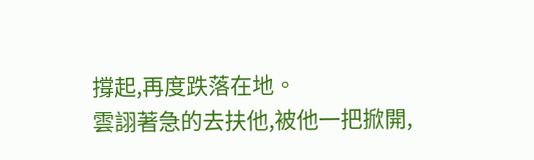撐起,再度跌落在地。
雲詡著急的去扶他,被他一把掀開,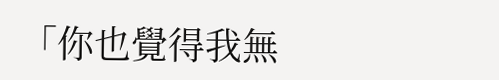「你也覺得我無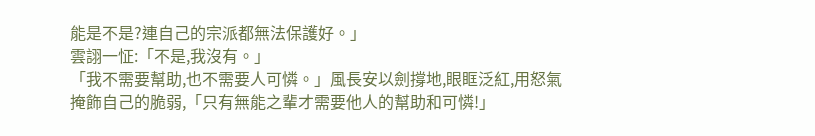能是不是?連自己的宗派都無法保護好。」
雲詡一怔:「不是,我沒有。」
「我不需要幫助,也不需要人可憐。」風長安以劍撐地,眼眶泛紅,用怒氣掩飾自己的脆弱,「只有無能之輩才需要他人的幫助和可憐!」